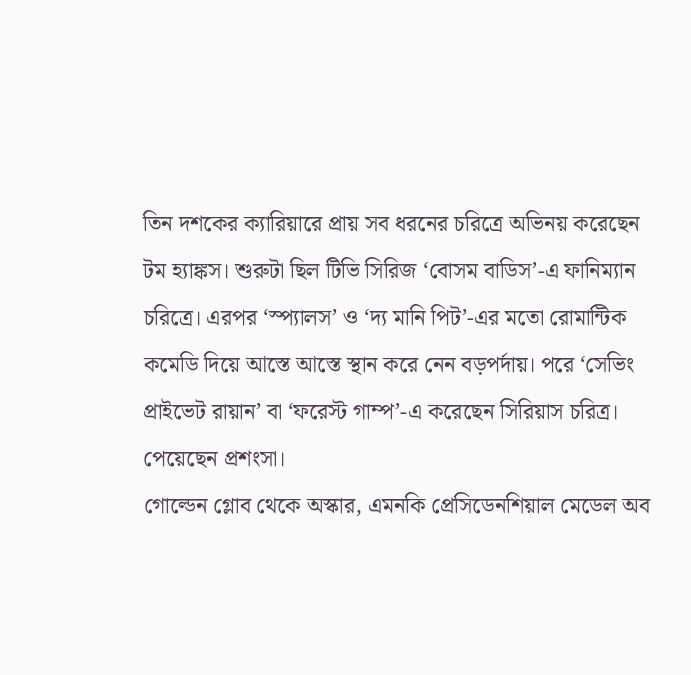তিন দশকের ক্যারিয়ারে প্রায় সব ধরনের চরিত্রে অভিনয় করেছেন টম হ্যাঙ্কস। শুরুটা ছিল টিভি সিরিজ ‘বোসম বাডিস’-এ ফানিম্যান চরিত্রে। এরপর ‘স্প্যালস’ ও ‘দ্য মানি পিট’-এর মতো রোমান্টিক কমেডি দিয়ে আস্তে আস্তে স্থান করে নেন বড়পর্দায়। পরে ‘সেভিং প্রাইভেট রায়ান’ বা ‘ফরেস্ট গাম্প’-এ করেছেন সিরিয়াস চরিত্র। পেয়েছেন প্রশংসা।
গোল্ডেন গ্লোব থেকে অস্কার, এমনকি প্রেসিডেনশিয়াল মেডেল অব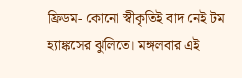ফ্রিডম- কোনো স্বীকৃতিই বাদ নেই টম হ্যাঙ্কসের ঝুলিতে। মঙ্গলবার এই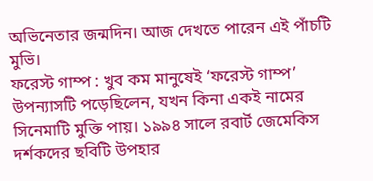অভিনেতার জন্মদিন। আজ দেখতে পারেন এই পাঁচটি মুভি।
ফরেস্ট গাম্প : খুব কম মানুষেই ‘ফরেস্ট গাম্প’ উপন্যাসটি পড়েছিলেন, যখন কিনা একই নামের সিনেমাটি মুক্তি পায়। ১৯৯৪ সালে রবার্ট জেমেকিস দর্শকদের ছবিটি উপহার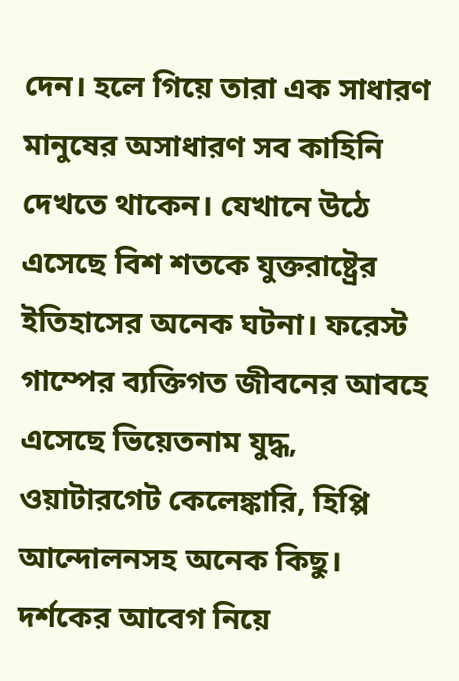দেন। হলে গিয়ে তারা এক সাধারণ মানুষের অসাধারণ সব কাহিনি দেখতে থাকেন। যেখানে উঠে এসেছে বিশ শতকে যুক্তরাষ্ট্রের ইতিহাসের অনেক ঘটনা। ফরেস্ট গাম্পের ব্যক্তিগত জীবনের আবহে এসেছে ভিয়েতনাম যুদ্ধ, ওয়াটারগেট কেলেঙ্কারি, হিপ্পি আন্দোলনসহ অনেক কিছু। দর্শকের আবেগ নিয়ে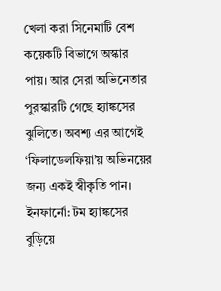খেলা করা সিনেমাটি বেশ কয়েকটি বিভাগে অস্কার পায়। আর সেরা অভিনেতার পুরস্কারটি গেছে হ্যাঙ্কসের ঝুলিতে। অবশ্য এর আগেই ‘ফিলাডেলফিয়া’য় অভিনয়ের জন্য একই স্বীকৃতি পান।
ইনফার্নো: টম হ্যাঙ্কসের বুড়িয়ে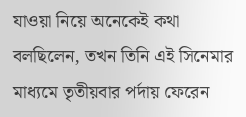যাওয়া নিয়ে অনেকেই কথা বলছিলেন, তখন তিনি এই সিনেমার মাধ্যমে তৃতীয়বার পর্দায় ফেরেন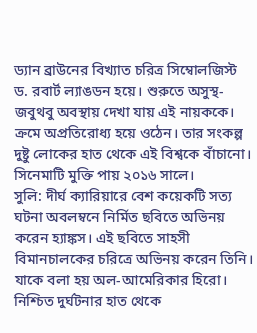ড্যান ব্রাউনের বিখ্যাত চরিত্র সিম্বোলজিস্ট ড. রবার্ট ল্যাঙডন হয়ে। শুরুতে অসুস্থ-জবুথবু অবস্থায় দেখা যায় এই নায়ককে। ক্রমে অপ্রতিরোধ্য হয়ে ওঠেন। তার সংকল্প দুষ্টু লোকের হাত থেকে এই বিশ্বকে বাঁচানো। সিনেমাটি মুক্তি পায় ২০১৬ সালে।
সুলি: দীর্ঘ ক্যারিয়ারে বেশ কয়েকটি সত্য ঘটনা অবলম্বনে নির্মিত ছবিতে অভিনয় করেন হ্যাঙ্কস। এই ছবিতে সাহসী বিমানচালকের চরিত্রে অভিনয় করেন তিনি। যাকে বলা হয় অল-আমেরিকার হিরো। নিশ্চিত দুর্ঘটনার হাত থেকে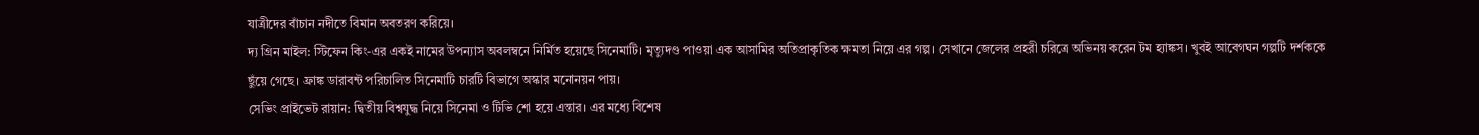যাত্রীদের বাঁচান নদীতে বিমান অবতরণ করিয়ে।
দ্য গ্রিন মাইল: স্টিফেন কিং-এর একই নামের উপন্যাস অবলম্বনে নির্মিত হয়েছে সিনেমাটি। মৃত্যুদণ্ড পাওয়া এক আসামির অতিপ্রাকৃতিক ক্ষমতা নিয়ে এর গল্প। সেখানে জেলের প্রহরী চরিত্রে অভিনয় করেন টম হ্যাঙ্কস। খুবই আবেগঘন গল্পটি দর্শককে ছুঁয়ে গেছে। ফ্রাঙ্ক ডারাবন্ট পরিচালিত সিনেমাটি চারটি বিভাগে অস্কার মনোনয়ন পায়।
সেভিং প্রাইভেট রায়ান: দ্বিতীয় বিশ্বযুদ্ধ নিয়ে সিনেমা ও টিভি শো হয়ে এন্তার। এর মধ্যে বিশেষ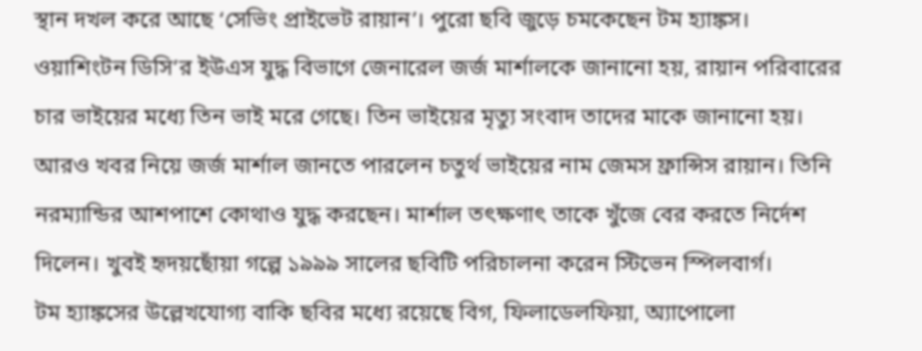স্থান দখল করে আছে ‘সেভিং প্রাইভেট রায়ান’। পুরো ছবি জুড়ে চমকেছেন টম হ্যাঙ্কস। ওয়াশিংটন ডিসি’র ইউএস যুদ্ধ বিভাগে জেনারেল জর্জ মার্শালকে জানানো হয়, রায়ান পরিবারের চার ভাইয়ের মধ্যে তিন ভাই মরে গেছে। তিন ভাইয়ের মৃত্যু সংবাদ তাদের মাকে জানানো হয়। আরও খবর নিয়ে জর্জ মার্শাল জানতে পারলেন চতুর্থ ভাইয়ের নাম জেমস ফ্রান্সিস রায়ান। তিনি নরম্যান্ডির আশপাশে কোথাও যুদ্ধ করছেন। মার্শাল তৎক্ষণাৎ তাকে খুঁজে বের করতে নির্দেশ দিলেন। খুবই হৃদয়ছোঁয়া গল্পে ১৯৯৯ সালের ছবিটি পরিচালনা করেন স্টিভেন স্পিলবার্গ।
টম হ্যাঙ্কসের উল্লেখযোগ্য বাকি ছবির মধ্যে রয়েছে বিগ, ফিলাডেলফিয়া, অ্যাপোলো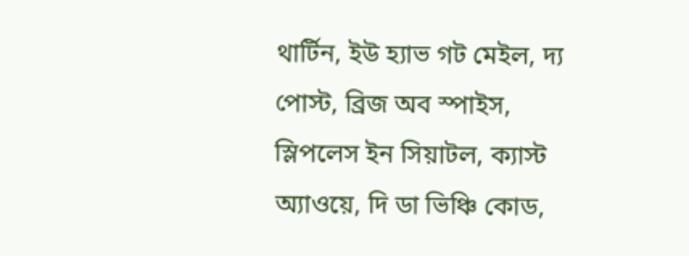থার্টিন, ইউ হ্যাভ গট মেইল, দ্য পোস্ট, ব্রিজ অব স্পাইস, স্লিপলেস ইন সিয়াটল, ক্যাস্ট অ্যাওয়ে, দি ডা ভিঞ্চি কোড,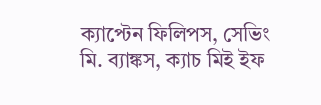ক্যাপ্টেন ফিলিপস, সেভিং মি. ব্যাঙ্কস, ক্যাচ মিই ইফ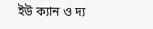ইউ ক্যান ও দ্য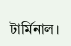টার্মিনাল।